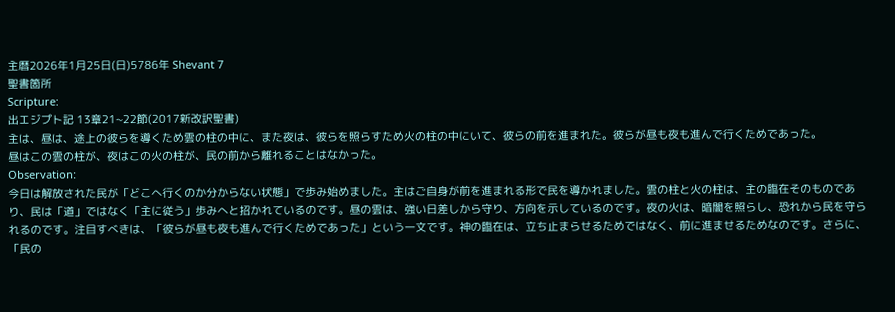主暦2026年1月25日(日)5786年 Shevant 7
聖書箇所
Scripture:
出エジプト記 13章21~22節(2017新改訳聖書)
主は、昼は、途上の彼らを導くため雲の柱の中に、また夜は、彼らを照らすため火の柱の中にいて、彼らの前を進まれた。彼らが昼も夜も進んで行くためであった。
昼はこの雲の柱が、夜はこの火の柱が、民の前から離れることはなかった。
Observation:
今日は解放された民が「どこへ行くのか分からない状態」で歩み始めました。主はご自身が前を進まれる形で民を導かれました。雲の柱と火の柱は、主の臨在そのものであり、民は「道」ではなく「主に従う」歩みへと招かれているのです。昼の雲は、強い日差しから守り、方向を示しているのです。夜の火は、暗闇を照らし、恐れから民を守られるのです。注目すべきは、「彼らが昼も夜も進んで行くためであった」という一文です。神の臨在は、立ち止まらせるためではなく、前に進ませるためなのです。さらに、「民の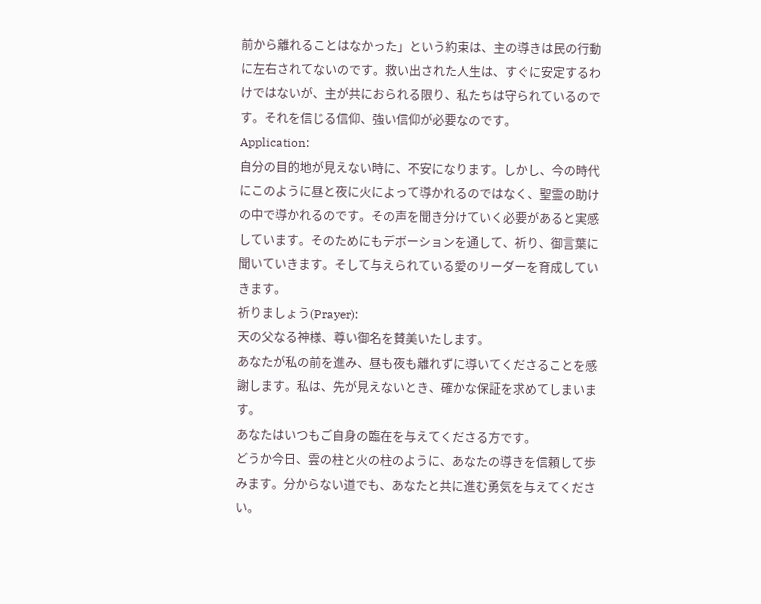前から離れることはなかった」という約束は、主の導きは民の行動に左右されてないのです。救い出された人生は、すぐに安定するわけではないが、主が共におられる限り、私たちは守られているのです。それを信じる信仰、強い信仰が必要なのです。
Application:
自分の目的地が見えない時に、不安になります。しかし、今の時代にこのように昼と夜に火によって導かれるのではなく、聖霊の助けの中で導かれるのです。その声を聞き分けていく必要があると実感しています。そのためにもデボーションを通して、祈り、御言葉に聞いていきます。そして与えられている愛のリーダーを育成していきます。
祈りましょう(Prayer):
天の父なる神様、尊い御名を賛美いたします。
あなたが私の前を進み、昼も夜も離れずに導いてくださることを感謝します。私は、先が見えないとき、確かな保証を求めてしまいます。
あなたはいつもご自身の臨在を与えてくださる方です。
どうか今日、雲の柱と火の柱のように、あなたの導きを信頼して歩みます。分からない道でも、あなたと共に進む勇気を与えてください。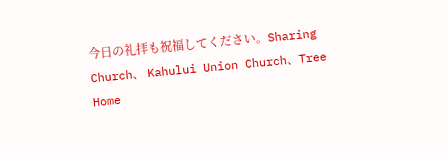今日の礼拝も祝福してください。Sharing Church、 Kahului Union Church、Tree Home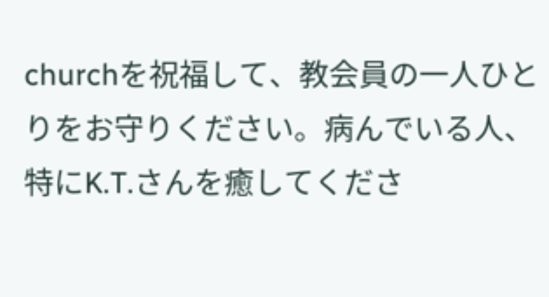churchを祝福して、教会員の一人ひとりをお守りください。病んでいる人、特にK.T.さんを癒してくださ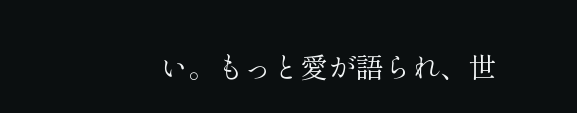い。もっと愛が語られ、世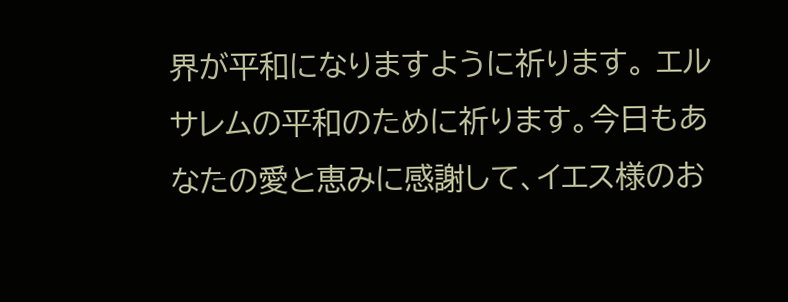界が平和になりますように祈ります。 エルサレムの平和のために祈ります。今日もあなたの愛と恵みに感謝して、イエス様のお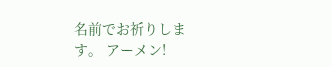名前でお祈りします。 アーメン!